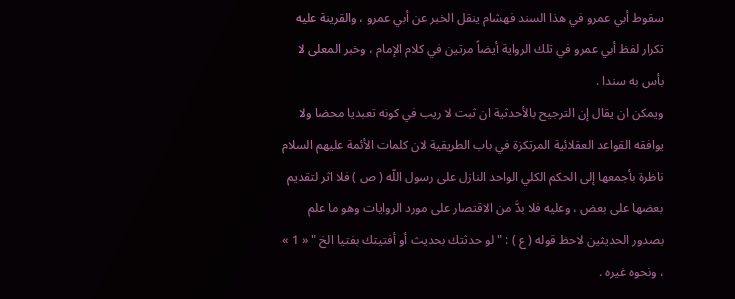سقوط أبي عمرو في هذا السند فهشام ينقل الخبر عن أبي عمرو ، والقرينة عليه تكرار لفظ أبي عمرو في تلك الرواية أيضاً مرتين في كلام الإمام ، وخبر المعلى لا بأس به سندا .
ويمكن ان يقال إن الترجيح بالأحدثية ان ثبت لا ريب في كونه تعبديا محضا ولا يوافقه القواعد العقلائية المرتكزة في باب الطريقية لان كلمات الأئمة عليهم السلام ناظرة بأجمعها إلى الحكم الكلي الواحد النازل على رسول اللّه ( ص ) فلا اثر لتقديم بعضها على بعض ، وعليه فلا بدَّ من الاقتصار على مورد الروايات وهو ما علم بصدور الحديثين لاحظ قوله ( ع ) : " لو حدثتك بحديث أو أفتيتك بفتيا الخ " « 1 » ، ونحوه غيره .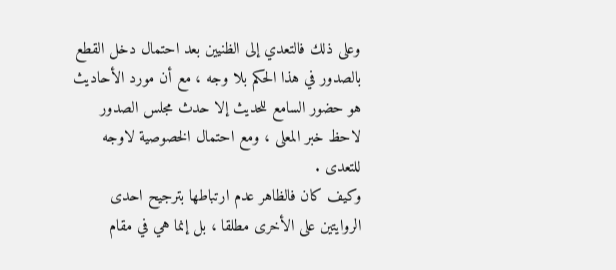وعلى ذلك فالتعدي إلى الظنيين بعد احتمال دخل القطع بالصدور في هذا الحكم بلا وجه ، مع أن مورد الأحاديث هو حضور السامع للحديث إلا حدث مجلس الصدور لاحظ خبر المعلى ، ومع احتمال الخصوصية لاوجه للتعدى .
وكيف كان فالظاهر عدم ارتباطها بترجيح احدى الروايتين على الأخرى مطلقا ، بل إنما هي في مقام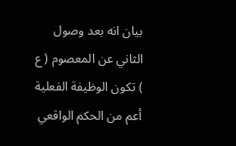بيان انه بعد وصول الثاني عن المعصوم ( ع ) تكون الوظيفة الفعلية أعم من الحكم الواقعي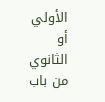الأولي أو الثانوي من باب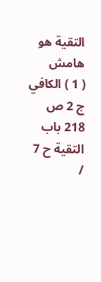التقية هو
هامش
( 1 ) الكافي ج 2 ص 218 باب التقية ح 7 /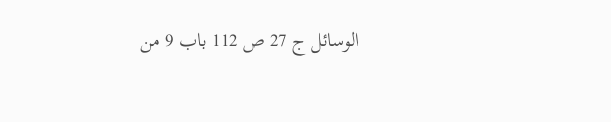الوسائل ج 27 ص 112 باب 9 من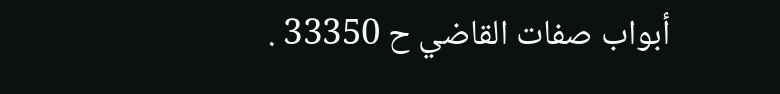أبواب صفات القاضي ح 33350 .